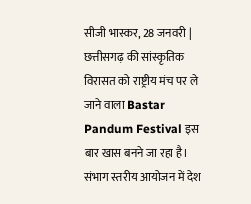सीजी भास्कर, 28 जनवरी | छत्तीसगढ़ की सांस्कृतिक विरासत को राष्ट्रीय मंच पर ले जाने वाला Bastar Pandum Festival इस बार खास बनने जा रहा है। संभाग स्तरीय आयोजन में देश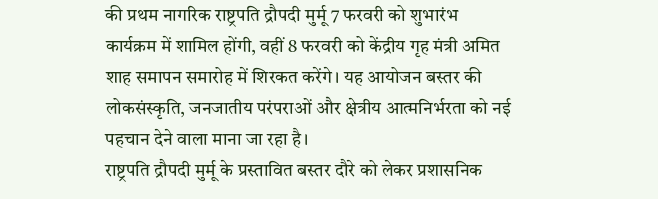की प्रथम नागरिक राष्ट्रपति द्रौपदी मुर्मू 7 फरवरी को शुभारंभ कार्यक्रम में शामिल होंगी, वहीं 8 फरवरी को केंद्रीय गृह मंत्री अमित शाह समापन समारोह में शिरकत करेंगे। यह आयोजन बस्तर की लोकसंस्कृति, जनजातीय परंपराओं और क्षेत्रीय आत्मनिर्भरता को नई पहचान देने वाला माना जा रहा है।
राष्ट्रपति द्रौपदी मुर्मू के प्रस्तावित बस्तर दौरे को लेकर प्रशासनिक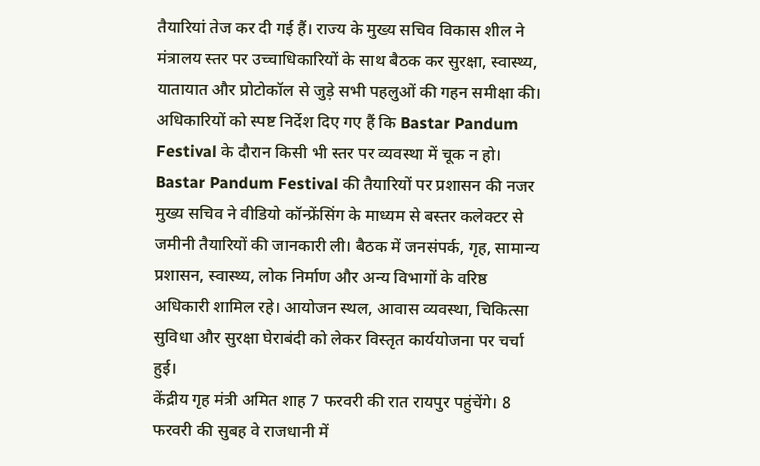तैयारियां तेज कर दी गई हैं। राज्य के मुख्य सचिव विकास शील ने मंत्रालय स्तर पर उच्चाधिकारियों के साथ बैठक कर सुरक्षा, स्वास्थ्य, यातायात और प्रोटोकॉल से जुड़े सभी पहलुओं की गहन समीक्षा की। अधिकारियों को स्पष्ट निर्देश दिए गए हैं कि Bastar Pandum Festival के दौरान किसी भी स्तर पर व्यवस्था में चूक न हो।
Bastar Pandum Festival की तैयारियों पर प्रशासन की नजर
मुख्य सचिव ने वीडियो कॉन्फ्रेंसिंग के माध्यम से बस्तर कलेक्टर से जमीनी तैयारियों की जानकारी ली। बैठक में जनसंपर्क, गृह, सामान्य प्रशासन, स्वास्थ्य, लोक निर्माण और अन्य विभागों के वरिष्ठ अधिकारी शामिल रहे। आयोजन स्थल, आवास व्यवस्था, चिकित्सा सुविधा और सुरक्षा घेराबंदी को लेकर विस्तृत कार्ययोजना पर चर्चा हुई।
केंद्रीय गृह मंत्री अमित शाह 7 फरवरी की रात रायपुर पहुंचेंगे। 8 फरवरी की सुबह वे राजधानी में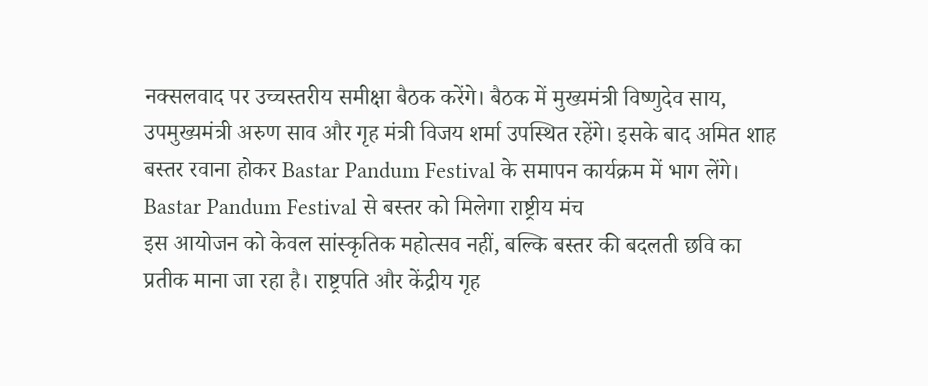नक्सलवाद पर उच्चस्तरीय समीक्षा बैठक करेंगे। बैठक में मुख्यमंत्री विष्णुदेव साय, उपमुख्यमंत्री अरुण साव और गृह मंत्री विजय शर्मा उपस्थित रहेंगे। इसके बाद अमित शाह बस्तर रवाना होकर Bastar Pandum Festival के समापन कार्यक्रम में भाग लेंगे।
Bastar Pandum Festival से बस्तर को मिलेगा राष्ट्रीय मंच
इस आयोजन को केवल सांस्कृतिक महोत्सव नहीं, बल्कि बस्तर की बदलती छवि का प्रतीक माना जा रहा है। राष्ट्रपति और केंद्रीय गृह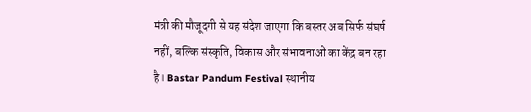मंत्री की मौजूदगी से यह संदेश जाएगा कि बस्तर अब सिर्फ संघर्ष नहीं, बल्कि संस्कृति, विकास और संभावनाओं का केंद्र बन रहा है। Bastar Pandum Festival स्थानीय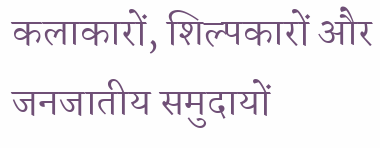कलाकारों, शिल्पकारों और जनजातीय समुदायों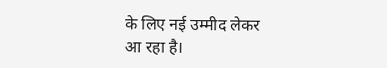के लिए नई उम्मीद लेकर आ रहा है।